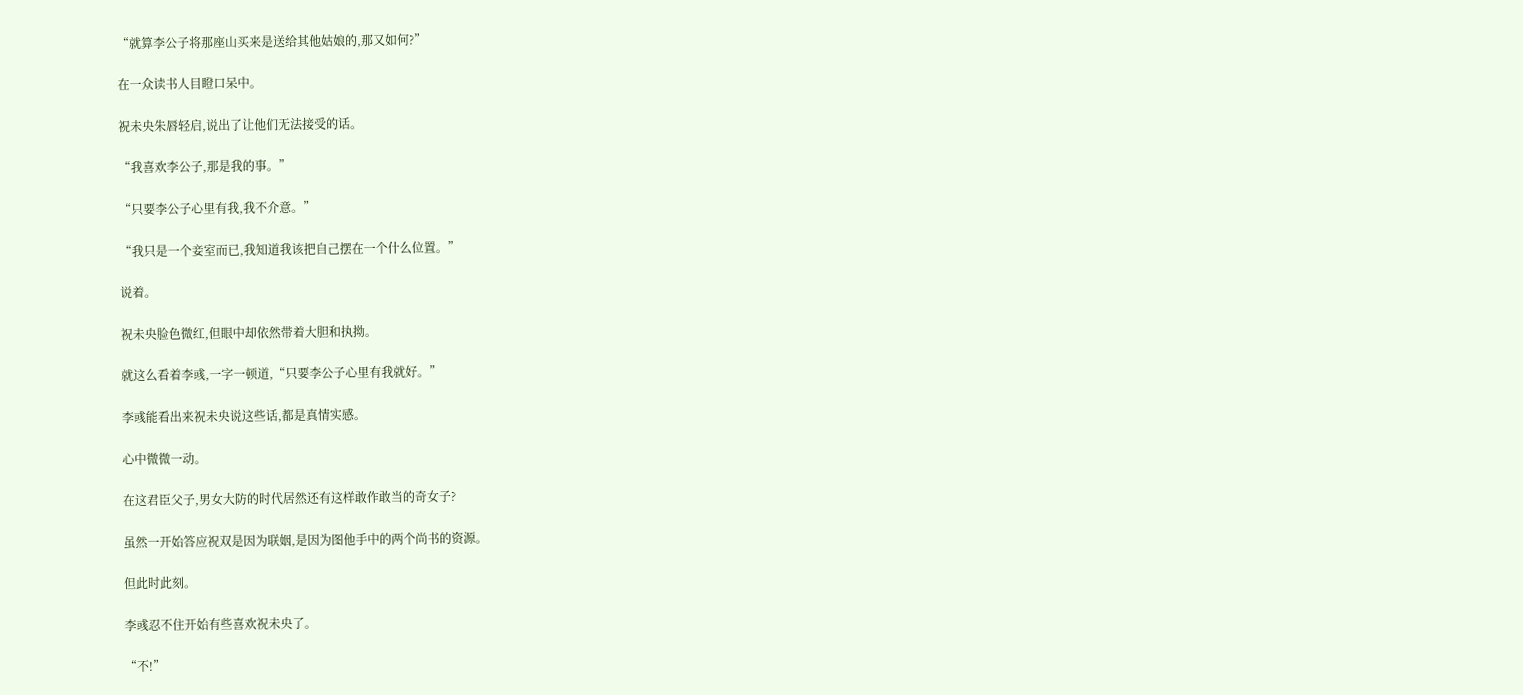“就算李公子将那座山买来是送给其他姑娘的,那又如何?”

在一众读书人目瞪口呆中。

祝未央朱唇轻启,说出了让他们无法接受的话。

“我喜欢李公子,那是我的事。”

“只要李公子心里有我,我不介意。”

“我只是一个妾室而已,我知道我该把自己摆在一个什么位置。”

说着。

祝未央脸色微红,但眼中却依然带着大胆和执拗。

就这么看着李彧,一字一顿道,“只要李公子心里有我就好。”

李彧能看出来祝未央说这些话,都是真情实感。

心中微微一动。

在这君臣父子,男女大防的时代居然还有这样敢作敢当的奇女子?

虽然一开始答应祝双是因为联姻,是因为图他手中的两个尚书的资源。

但此时此刻。

李彧忍不住开始有些喜欢祝未央了。

“不!”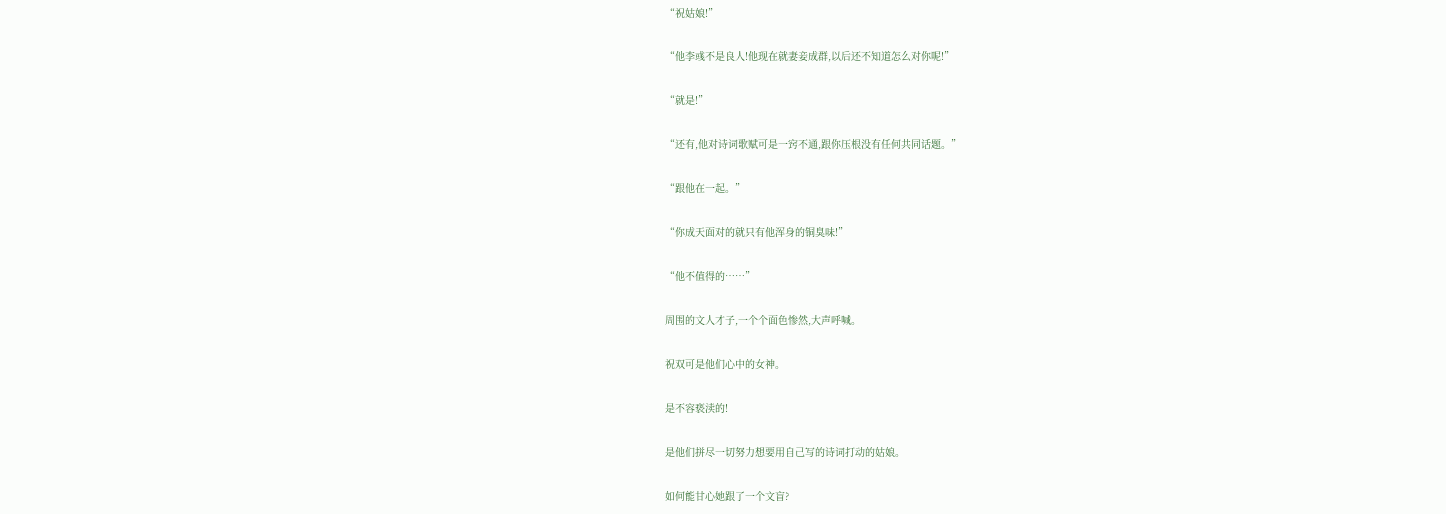“祝姑娘!”

“他李彧不是良人!他现在就妻妾成群,以后还不知道怎么对你呢!”

“就是!”

“还有,他对诗词歌赋可是一窍不通,跟你压根没有任何共同话题。”

“跟他在一起。”

“你成天面对的就只有他浑身的铜臭味!”

“他不值得的……”

周围的文人才子,一个个面色惨然,大声呼喊。

祝双可是他们心中的女神。

是不容亵渎的!

是他们拼尽一切努力想要用自己写的诗词打动的姑娘。

如何能甘心她跟了一个文盲?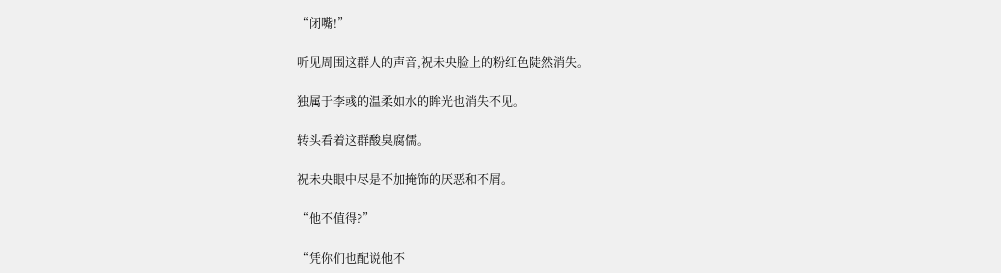“闭嘴!”

听见周围这群人的声音,祝未央脸上的粉红色陡然消失。

独属于李彧的温柔如水的眸光也消失不见。

转头看着这群酸臭腐儒。

祝未央眼中尽是不加掩饰的厌恶和不屑。

“他不值得?”

“凭你们也配说他不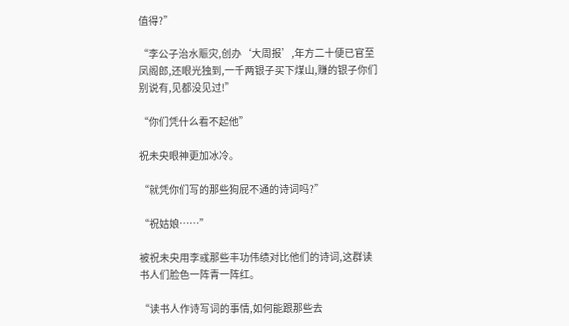值得?”

“李公子治水赈灾,创办‘大周报’,年方二十便已官至凤阁郎,还眼光独到,一千两银子买下煤山,赚的银子你们别说有,见都没见过!”

“你们凭什么看不起他”

祝未央眼神更加冰冷。

“就凭你们写的那些狗屁不通的诗词吗?”

“祝姑娘……”

被祝未央用李彧那些丰功伟绩对比他们的诗词,这群读书人们脸色一阵青一阵红。

“读书人作诗写词的事情,如何能跟那些去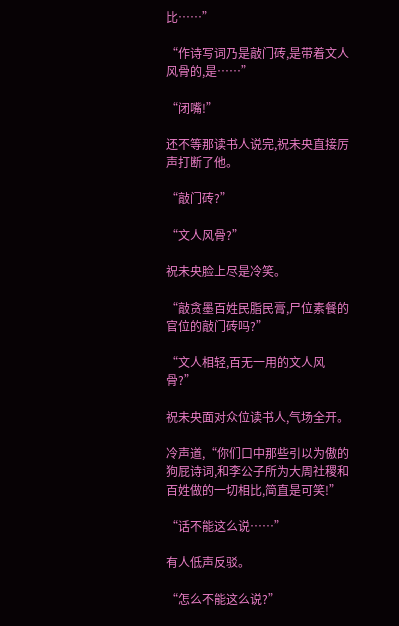比……”

“作诗写词乃是敲门砖,是带着文人风骨的,是……”

“闭嘴!”

还不等那读书人说完,祝未央直接厉声打断了他。

“敲门砖?”

“文人风骨?”

祝未央脸上尽是冷笑。

“敲贪墨百姓民脂民膏,尸位素餐的官位的敲门砖吗?”

“文人相轻,百无一用的文人风骨?”

祝未央面对众位读书人,气场全开。

冷声道,“你们口中那些引以为傲的狗屁诗词,和李公子所为大周社稷和百姓做的一切相比,简直是可笑!”

“话不能这么说……”

有人低声反驳。

“怎么不能这么说?”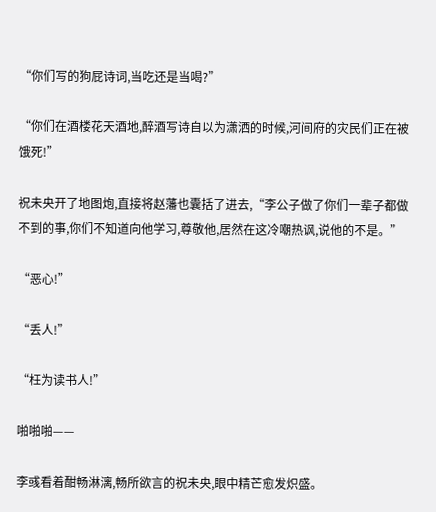“你们写的狗屁诗词,当吃还是当喝?”

“你们在酒楼花天酒地,醉酒写诗自以为潇洒的时候,河间府的灾民们正在被饿死!”

祝未央开了地图炮,直接将赵藩也囊括了进去,“李公子做了你们一辈子都做不到的事,你们不知道向他学习,尊敬他,居然在这冷嘲热讽,说他的不是。”

“恶心!”

“丢人!”

“枉为读书人!”

啪啪啪——

李彧看着酣畅淋漓,畅所欲言的祝未央,眼中精芒愈发炽盛。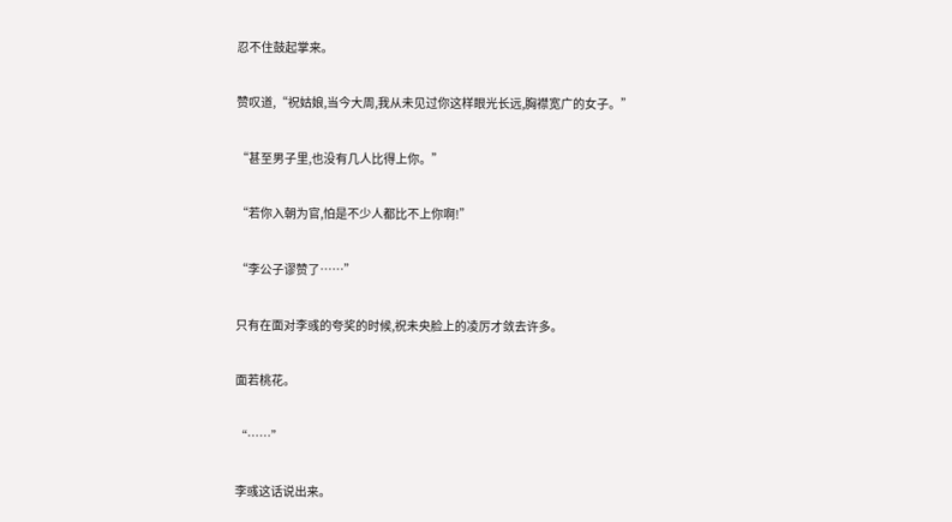忍不住鼓起掌来。

赞叹道,“祝姑娘,当今大周,我从未见过你这样眼光长远,胸襟宽广的女子。”

“甚至男子里,也没有几人比得上你。”

“若你入朝为官,怕是不少人都比不上你啊!”

“李公子谬赞了……”

只有在面对李彧的夸奖的时候,祝未央脸上的凌厉才敛去许多。

面若桃花。

“……”

李彧这话说出来。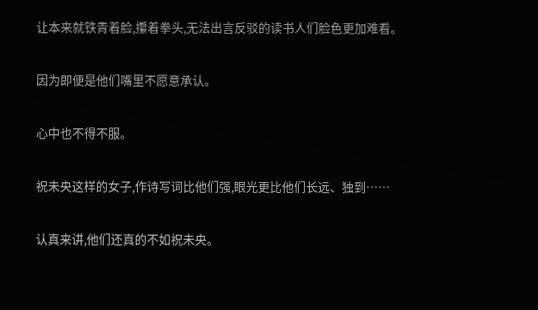让本来就铁青着脸,攥着拳头,无法出言反驳的读书人们脸色更加难看。

因为即便是他们嘴里不愿意承认。

心中也不得不服。

祝未央这样的女子,作诗写词比他们强,眼光更比他们长远、独到……

认真来讲,他们还真的不如祝未央。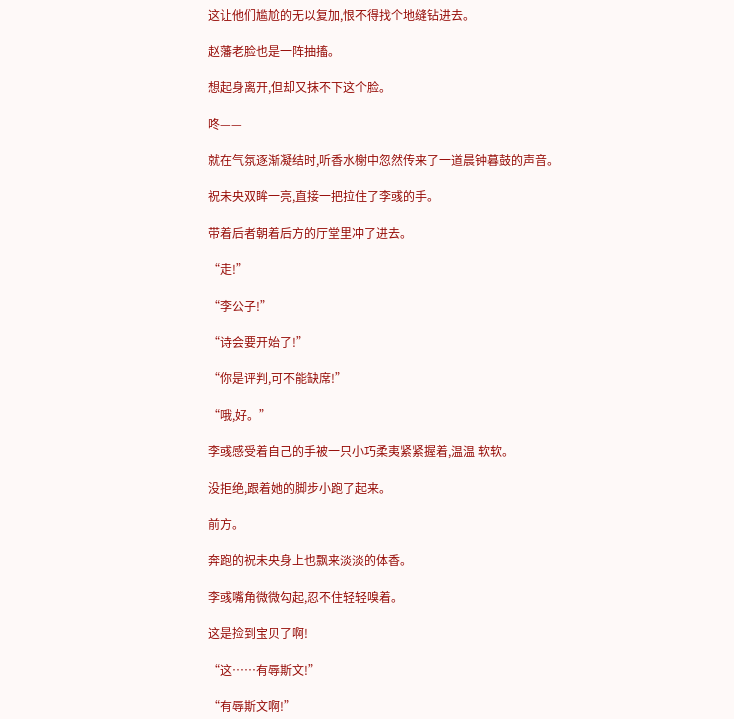这让他们尴尬的无以复加,恨不得找个地缝钻进去。

赵藩老脸也是一阵抽搐。

想起身离开,但却又抹不下这个脸。

咚——

就在气氛逐渐凝结时,听香水榭中忽然传来了一道晨钟暮鼓的声音。

祝未央双眸一亮,直接一把拉住了李彧的手。

带着后者朝着后方的厅堂里冲了进去。

“走!”

“李公子!”

“诗会要开始了!”

“你是评判,可不能缺席!”

“哦,好。”

李彧感受着自己的手被一只小巧柔夷紧紧握着,温温 软软。

没拒绝,跟着她的脚步小跑了起来。

前方。

奔跑的祝未央身上也飘来淡淡的体香。

李彧嘴角微微勾起,忍不住轻轻嗅着。

这是捡到宝贝了啊!

“这……有辱斯文!”

“有辱斯文啊!”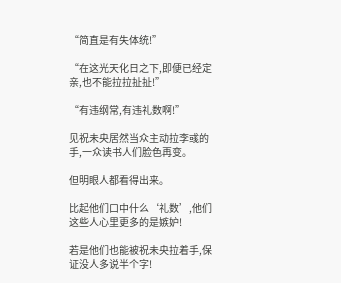“简直是有失体统!”

“在这光天化日之下,即便已经定亲,也不能拉拉扯扯!”

“有违纲常,有违礼数啊!”

见祝未央居然当众主动拉李彧的手,一众读书人们脸色再变。

但明眼人都看得出来。

比起他们口中什么‘礼数’,他们这些人心里更多的是嫉妒!

若是他们也能被祝未央拉着手,保证没人多说半个字!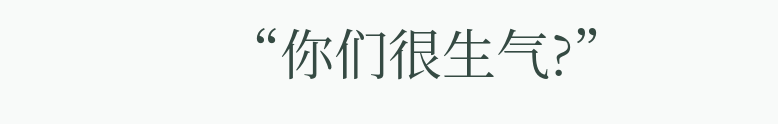“你们很生气?”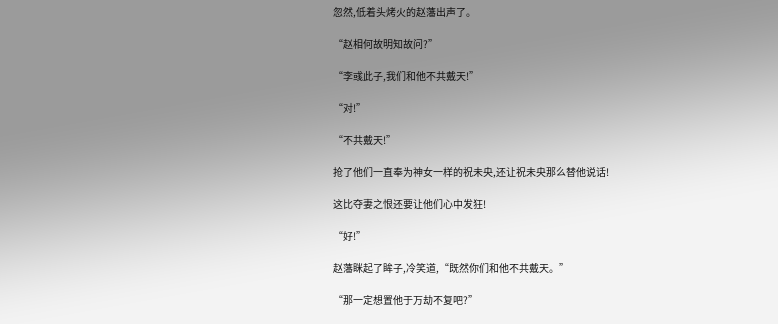忽然,低着头烤火的赵藩出声了。

“赵相何故明知故问?”

“李彧此子,我们和他不共戴天!”

“对!”

“不共戴天!”

抢了他们一直奉为神女一样的祝未央,还让祝未央那么替他说话!

这比夺妻之恨还要让他们心中发狂!

“好!”

赵藩眯起了眸子,冷笑道,“既然你们和他不共戴天。”

“那一定想置他于万劫不复吧?”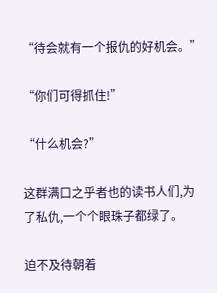“待会就有一个报仇的好机会。”

“你们可得抓住!”

“什么机会?”

这群满口之乎者也的读书人们,为了私仇,一个个眼珠子都绿了。

迫不及待朝着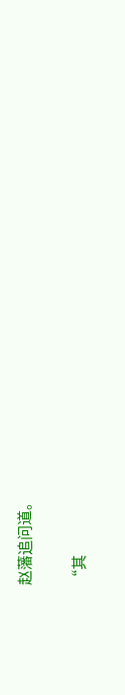赵藩追问道。

“其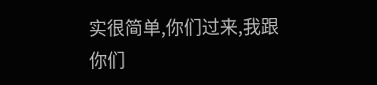实很简单,你们过来,我跟你们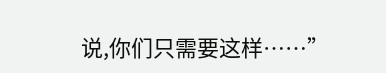说,你们只需要这样……”